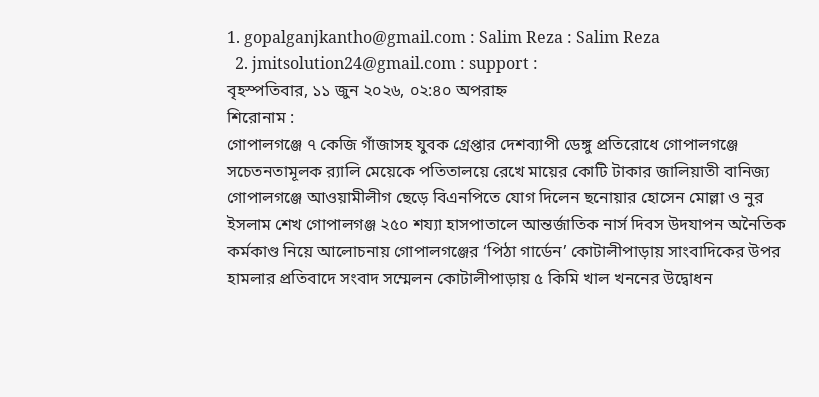1. gopalganjkantho@gmail.com : Salim Reza : Salim Reza
  2. jmitsolution24@gmail.com : support :
বৃহস্পতিবার, ১১ জুন ২০২৬, ০২:৪০ অপরাহ্ন
শিরোনাম :
গোপালগঞ্জে ৭ কেজি গাঁজাসহ যুবক গ্রেপ্তার দেশব্যাপী ডেঙ্গু প্রতিরোধে গোপালগঞ্জে সচেতনতামূলক র‍্যালি মেয়েকে পতিতালয়ে রেখে মায়ের কোটি টাকার জালিয়াতী বানিজ্য গোপালগঞ্জে আওয়ামীলীগ ছেড়ে বিএনপিতে যোগ দিলেন ছনোয়ার হোসেন মোল্লা ও নুর ইসলাম শেখ গোপালগঞ্জ ২৫০ শয্যা হাসপাতালে আন্তর্জাতিক নার্স দিবস উদযাপন অনৈতিক কর্মকাণ্ড নিয়ে আলোচনায় গোপালগঞ্জের ‘পিঠা গার্ডেন’ কোটালীপাড়ায় সাংবাদিকের উপর হামলার প্রতিবাদে সংবাদ সম্মেলন কোটালীপাড়ায় ৫ কিমি খাল খননের উদ্বোধন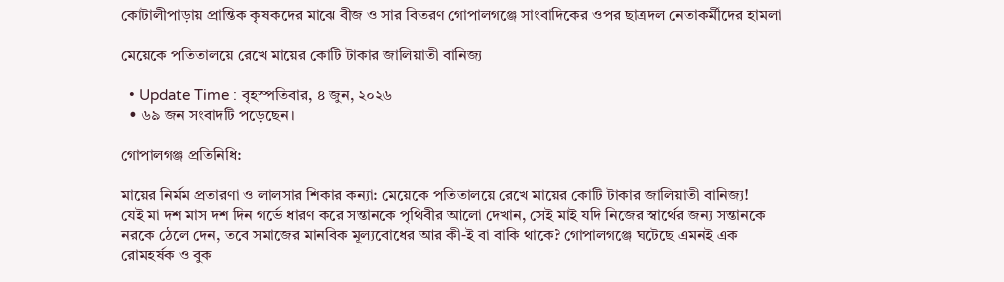কোটালীপাড়ায় প্রান্তিক কৃষকদের মাঝে বীজ ও সার বিতরণ গোপালগঞ্জে সাংবাদিকের ওপর ছাত্রদল নেতাকর্মীদের হামলা

মেয়েকে পতিতালয়ে রেখে মায়ের কোটি টাকার জালিয়াতী বানিজ্য

  • Update Time : বৃহস্পতিবার, ৪ জুন, ২০২৬
  • ৬৯ জন সংবাদটি পড়েছেন।

গোপালগঞ্জ প্রতিনিধি:

মায়ের নির্মম প্রতারণা ও লালসার শিকার কন্যা: মেয়েকে পতিতালয়ে রেখে মায়ের কোটি টাকার জালিয়াতী বানিজ্য!
যেই মা দশ মাস দশ দিন গর্ভে ধারণ করে সন্তানকে পৃথিবীর আলো দেখান, সেই মাই যদি নিজের স্বার্থের জন্য সন্তানকে নরকে ঠেলে দেন, তবে সমাজের মানবিক মূল্যবোধের আর কী-ই বা বাকি থাকে? গোপালগঞ্জে ঘটেছে এমনই এক রোমহর্ষক ও বুক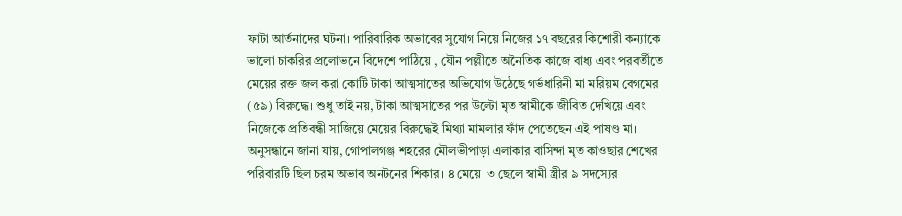ফাটা আর্তনাদের ঘটনা। পারিবারিক অভাবের সুযোগ নিয়ে নিজের ১৭ বছরের কিশোরী কন্যাকে ভালো চাকরির প্রলোভনে বিদেশে পাঠিয়ে , যৌন পল্লীতে অনৈতিক কাজে বাধ্য এবং পরবর্তীতে মেয়ের রক্ত জল করা কোটি টাকা আত্মসাতের অভিযোগ উঠেছে গর্ভধারিনী মা মরিয়ম বেগমের (৫৯) বিরুদ্ধে। শুধু তাই নয়, টাকা আত্মসাতের পর উল্টো মৃত স্বামীকে জীবিত দেখিয়ে এবং নিজেকে প্রতিবন্ধী সাজিয়ে মেয়ের বিরুদ্ধেই মিথ্যা মামলার ফাঁদ পেতেছেন এই পাষণ্ড মা।
অনুসন্ধানে জানা যায়, গোপালগঞ্জ শহরের মৌলভীপাড়া এলাকার বাসিন্দা মৃত কাওছার শেখের পরিবারটি ছিল চরম অভাব অনটনের শিকার। ৪ মেয়ে  ৩ ছেলে স্বামী স্ত্রীর ৯ সদস্যের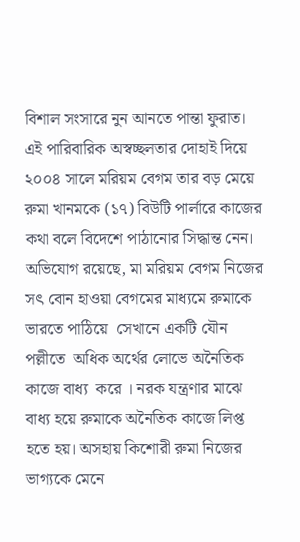বিশাল সংসারে নুন আনতে পান্তা ফুরাত। এই পারিবারিক অস্বচ্ছলতার দোহাই দিয়ে ২০০৪ সালে মরিয়ম বেগম তার বড় মেয়ে রুমা খানমকে (১৭) বিউটি পার্লারে কাজের কথা বলে বিদেশে পাঠানোর সিদ্ধান্ত নেন।
অভিযোগ রয়েছে, মা মরিয়ম বেগম নিজের সৎ বোন হাওয়া বেগমের মাধ্যমে রুমাকে ভারতে পাঠিয়ে  সেখানে একটি যৌন পল্লীতে  অধিক অর্থের লোভে অনৈতিক কাজে বাধ্য  করে । নরক যন্ত্রণার মাঝে বাধ্য হয়ে রুমাকে অনৈতিক কাজে লিপ্ত হতে হয়। অসহায় কিশোরী রুমা নিজের ভাগ্যকে মেনে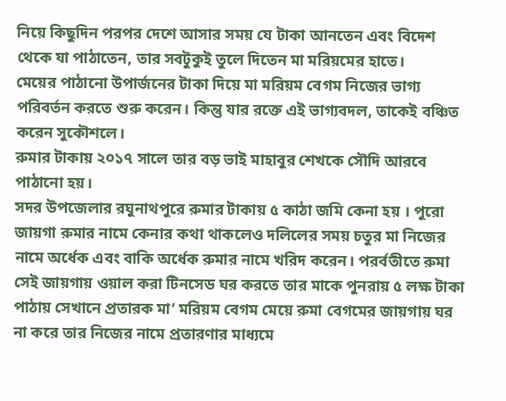নিয়ে কিছুদিন পরপর দেশে আসার সময় যে টাকা আনতেন এবং বিদেশ থেকে যা পাঠাতেন, তার সবটুকুই তুলে দিতেন মা মরিয়মের হাতে।
মেয়ের পাঠানো উপার্জনের টাকা দিয়ে মা মরিয়ম বেগম নিজের ভাগ্য পরিবর্তন করতে শুরু করেন। কিন্তু যার রক্তে এই ভাগ্যবদল, তাকেই বঞ্চিত করেন সুকৌশলে।
রুমার টাকায় ২০১৭ সালে তার বড় ভাই মাহাবুর শেখকে সৌদি আরবে পাঠানো হয়।
সদর উপজেলার রঘুনাথপুরে রুমার টাকায় ৫ কাঠা জমি কেনা হয় । পুরো জায়গা রুমার নামে কেনার কথা থাকলেও দলিলের সময় চতুর মা নিজের নামে অর্ধেক এবং বাকি অর্ধেক রুমার নামে খরিদ করেন। পরর্বতীতে রুমা সেই জায়গায় ওয়াল করা টিনসেড ঘর করতে তার মাকে পুনরায় ৫ লক্ষ টাকা পাঠায় সেখানে প্রতারক মা’ মরিয়ম বেগম মেয়ে রুমা বেগমের জায়গায় ঘর না করে তার নিজের নামে প্রতারণার মাধ্যমে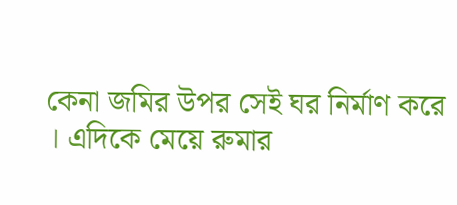কেনা জমির উপর সেই ঘর নির্মাণ করে । এদিকে মেয়ে রুমার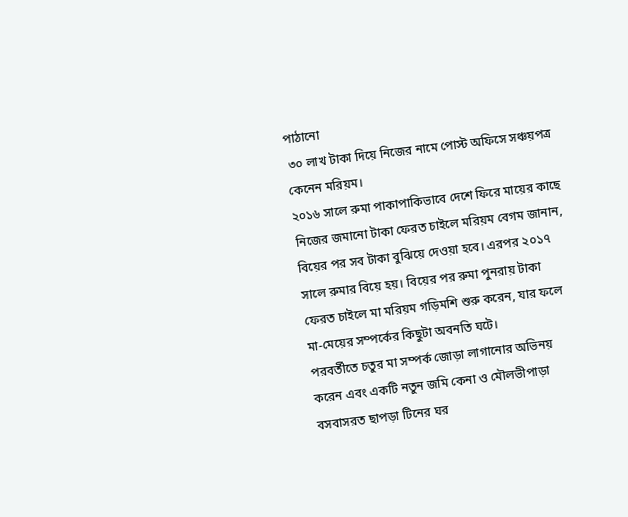পাঠানো
 ৩০ লাখ টাকা দিয়ে নিজের নামে পোস্ট অফিসে সঞ্চয়পত্র কেনেন মরিয়ম।
২০১৬ সালে রুমা পাকাপাকিভাবে দেশে ফিরে মায়ের কাছে নিজের জমানো টাকা ফেরত চাইলে মরিয়ম বেগম জানান, বিয়ের পর সব টাকা বুঝিয়ে দেওয়া হবে। এরপর ২০১৭ সালে রুমার বিয়ে হয়। বিয়ের পর রুমা পুনরায় টাকা ফেরত চাইলে মা মরিয়ম গড়িমশি শুরু করেন, যার ফলে মা-মেয়ের সম্পর্কের কিছুটা অবনতি ঘটে।
পরবর্তীতে চতুর মা সম্পর্ক জোড়া লাগানোর অভিনয় করেন এবং একটি নতুন জমি কেনা ও মৌলভীপাড়া বসবাসরত ছাপড়া টিনের ঘর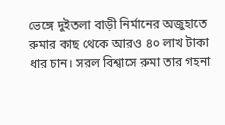ভেঙ্গে দুইতলা বাড়ী নির্মানের অজুহাতে রুমার কাছ থেকে আরও ৪০ লাখ টাকা ধার চান। সরল বিশ্বাসে রুমা তার গহনা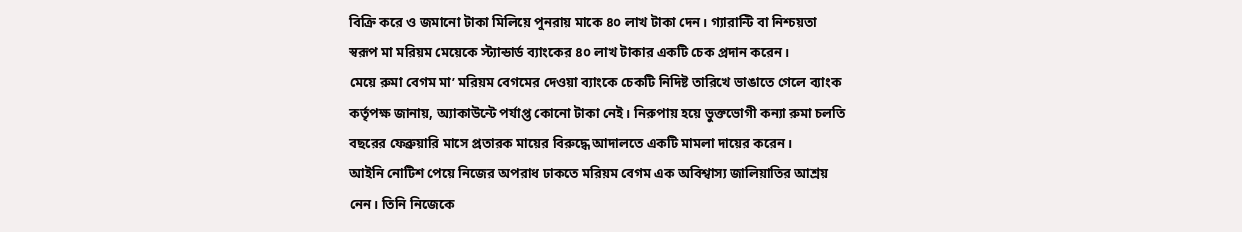বিক্রি করে ও জমানো টাকা মিলিয়ে পুনরায় মাকে ৪০ লাখ টাকা দেন। গ্যারান্টি বা নিশ্চয়তা স্বরূপ মা মরিয়ম মেয়েকে স্ট্যান্ডার্ড ব্যাংকের ৪০ লাখ টাকার একটি চেক প্রদান করেন।
মেয়ে রুমা বেগম মা’ মরিয়ম বেগমের দেওয়া ব্যাংকে চেকটি নিদিষ্ট তারিখে ভাঙাতে গেলে ব্যাংক কর্তৃপক্ষ জানায়, অ্যাকাউন্টে পর্যাপ্ত কোনো টাকা নেই। নিরুপায় হয়ে ভুক্তভোগী কন্যা রুমা চলতি বছরের ফেব্রুয়ারি মাসে প্রতারক মায়ের বিরুদ্ধে আদালতে একটি মামলা দায়ের করেন।
আইনি নোটিশ পেয়ে নিজের অপরাধ ঢাকতে মরিয়ম বেগম এক অবিশ্বাস্য জালিয়াতির আশ্রয় নেন। তিনি নিজেকে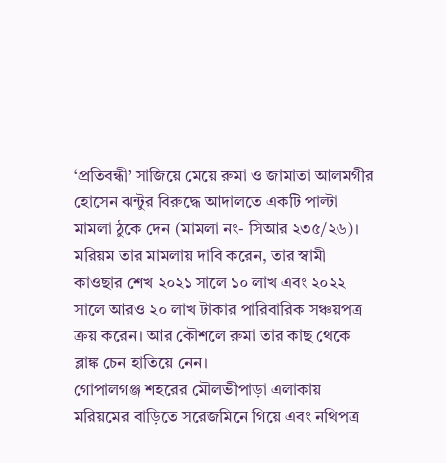‘প্রতিবন্ধী’ সাজিয়ে মেয়ে রুমা ও জামাতা আলমগীর হোসেন ঝন্টুর বিরুদ্ধে আদালতে একটি পাল্টা মামলা ঠুকে দেন (মামলা নং- সিআর ২৩৫/২৬)।
মরিয়ম তার মামলায় দাবি করেন, তার স্বামী কাওছার শেখ ২০২১ সালে ১০ লাখ এবং ২০২২ সালে আরও ২০ লাখ টাকার পারিবারিক সঞ্চয়পত্র ক্রয় করেন। আর কৌশলে রুমা তার কাছ থেকে ব্লাঙ্ক চেন হাতিয়ে নেন।
গোপালগঞ্জ শহরের মৌলভীপাড়া এলাকায় মরিয়মের বাড়িতে সরেজমিনে গিয়ে এবং নথিপত্র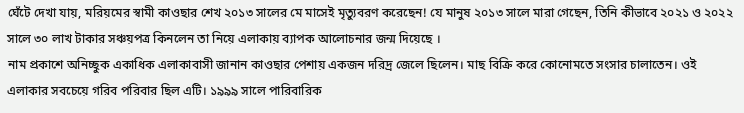ঘেঁটে দেখা যায়, মরিয়মের স্বামী কাওছার শেখ ২০১৩ সালের মে মাসেই মৃত্যুবরণ করেছেন! যে মানুষ ২০১৩ সালে মারা গেছেন, তিনি কীভাবে ২০২১ ও ২০২২ সালে ৩০ লাখ টাকার সঞ্চয়পত্র কিনলেন তা নিয়ে এলাকায় ব্যাপক আলোচনার জন্ম দিয়েছে ।
নাম প্রকাশে অনিচ্ছুক একাধিক এলাকাবাসী জানান কাওছার পেশায় একজন দরিদ্র জেলে ছিলেন। মাছ বিক্রি করে কোনোমতে সংসার চালাতেন। ওই এলাকার সবচেয়ে গরিব পরিবার ছিল এটি। ১৯৯৯ সালে পারিবারিক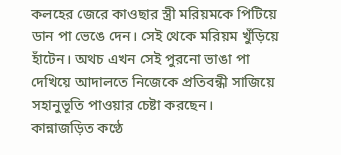কলহের জেরে কাওছার স্ত্রী মরিয়মকে পিটিয়ে ডান পা ভেঙে দেন। সেই থেকে মরিয়ম খুঁড়িয়ে হাঁটেন। অথচ এখন সেই পুরনো ভাঙা পা দেখিয়ে আদালতে নিজেকে প্রতিবন্ধী সাজিয়ে সহানুভূতি পাওয়ার চেষ্টা করছেন।
কান্নাজড়িত কণ্ঠে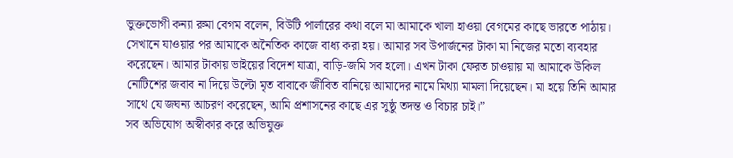ভুক্তভোগী কন্যা রুমা বেগম বলেন, বিউটি পার্লারের কথা বলে মা আমাকে খালা হাওয়া বেগমের কাছে ভারতে পাঠায়। সেখানে যাওয়ার পর আমাকে অনৈতিক কাজে বাধ্য করা হয়। আমার সব উপার্জনের টাকা মা নিজের মতো ব্যবহার করেছেন। আমার টাকায় ভাইয়ের বিদেশ যাত্রা, বাড়ি-জমি সব হলো। এখন টাকা ফেরত চাওয়ায় মা আমাকে উকিল নোটিশের জবাব না দিয়ে উল্টো মৃত বাবাকে জীবিত বানিয়ে আমাদের নামে মিথ্যা মামলা দিয়েছেন। মা হয়ে তিনি আমার সাথে যে জঘন্য আচরণ করেছেন, আমি প্রশাসনের কাছে এর সুষ্ঠু তদন্ত ও বিচার চাই।”
সব অভিযোগ অস্বীকার করে অভিযুক্ত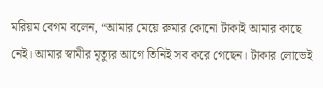মরিয়ম বেগম বলেন, “আমার মেয়ে রুমার কোনো টাকাই আমার কাছে নেই। আমার স্বামীর মৃত্যুর আগে তিনিই সব করে গেছেন। টাকার লোভেই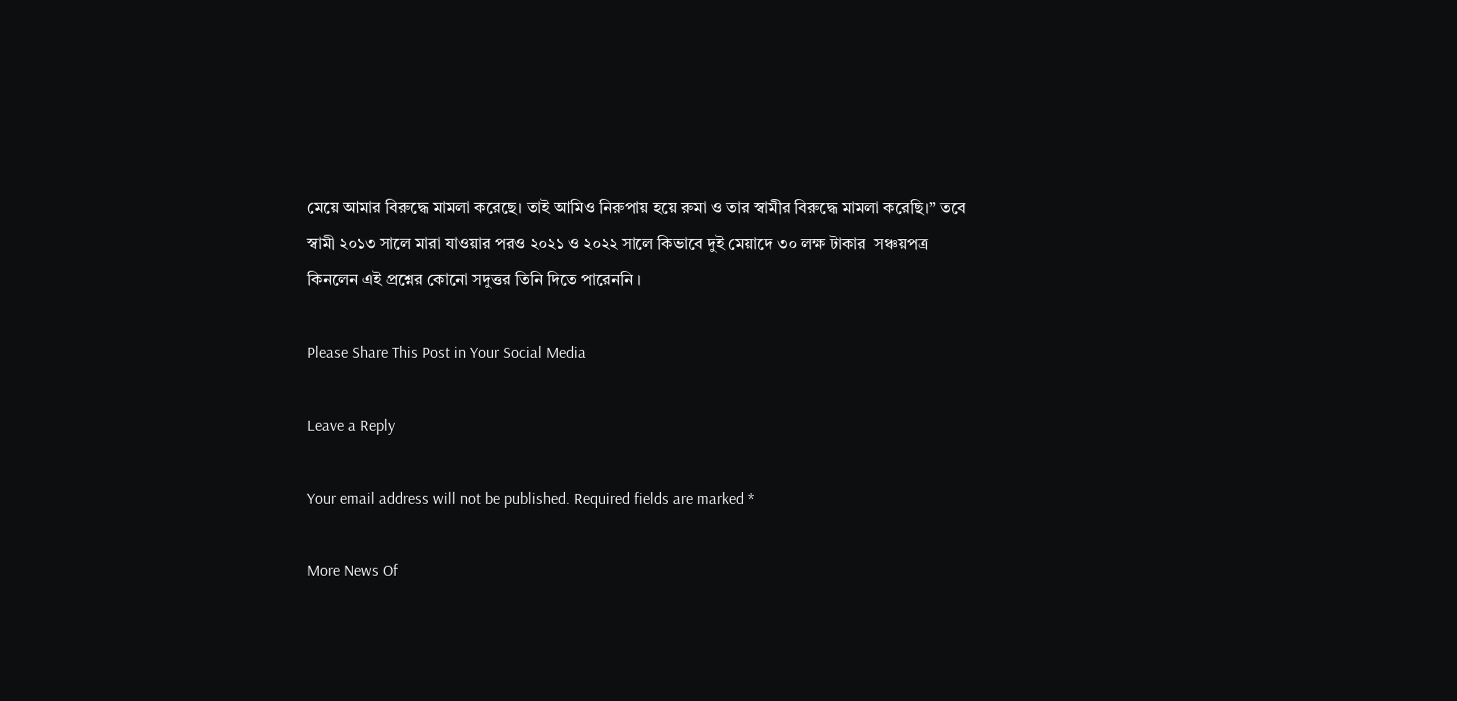মেয়ে আমার বিরুদ্ধে মামলা করেছে। তাই আমিও নিরুপায় হয়ে রুমা ও তার স্বামীর বিরুদ্ধে মামলা করেছি।” তবে স্বামী ২০১৩ সালে মারা যাওয়ার পরও ২০২১ ও ২০২২ সালে কিভাবে দুই মেয়াদে ৩০ লক্ষ টাকার  সঞ্চয়পত্র কিনলেন এই প্রশ্নের কোনো সদুত্তর তিনি দিতে পারেননি ।

Please Share This Post in Your Social Media

Leave a Reply

Your email address will not be published. Required fields are marked *

More News Of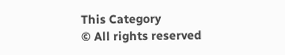This Category
© All rights reserved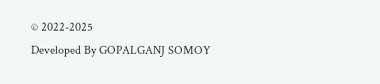© 2022-2025
Developed By GOPALGANJ SOMOY